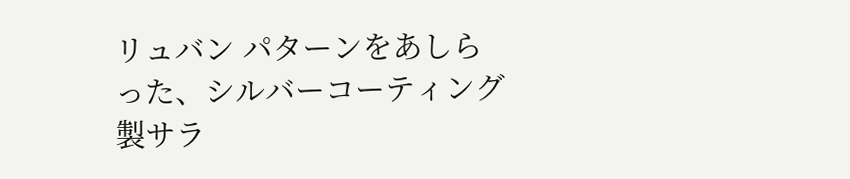リュバン パターンをあしらった、シルバーコーティング製サラ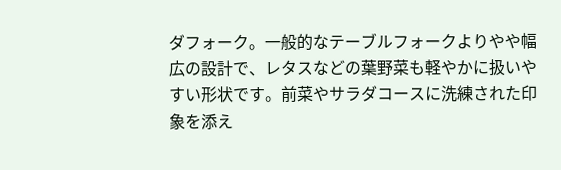ダフォーク。一般的なテーブルフォークよりやや幅広の設計で、レタスなどの葉野菜も軽やかに扱いやすい形状です。前菜やサラダコースに洗練された印象を添え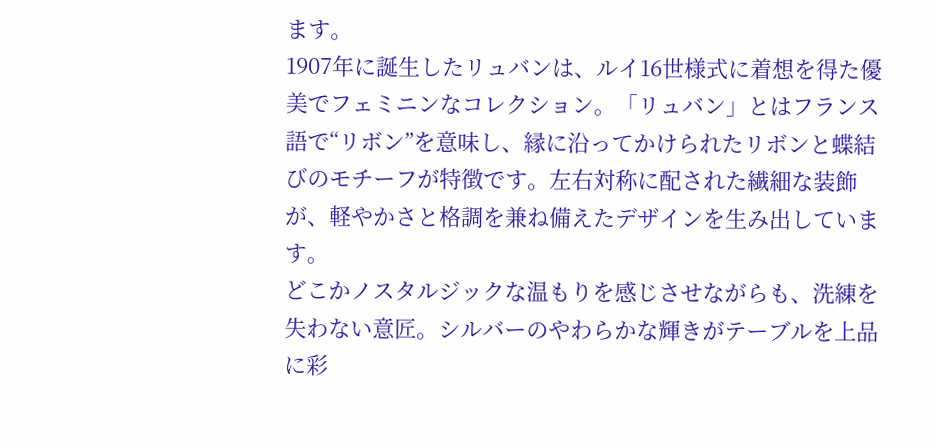ます。
1907年に誕生したリュバンは、ルイ16世様式に着想を得た優美でフェミニンなコレクション。「リュバン」とはフランス語で“リボン”を意味し、縁に沿ってかけられたリボンと蝶結びのモチーフが特徴です。左右対称に配された繊細な装飾が、軽やかさと格調を兼ね備えたデザインを生み出しています。
どこかノスタルジックな温もりを感じさせながらも、洗練を失わない意匠。シルバーのやわらかな輝きがテーブルを上品に彩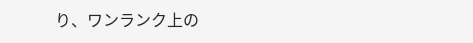り、ワンランク上の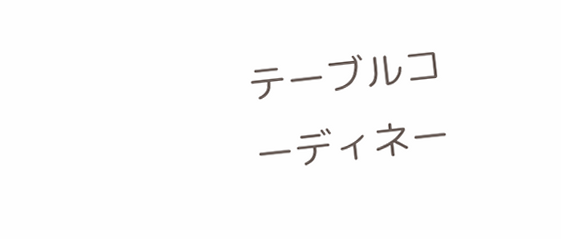テーブルコーディネー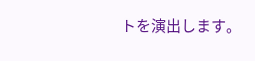トを演出します。